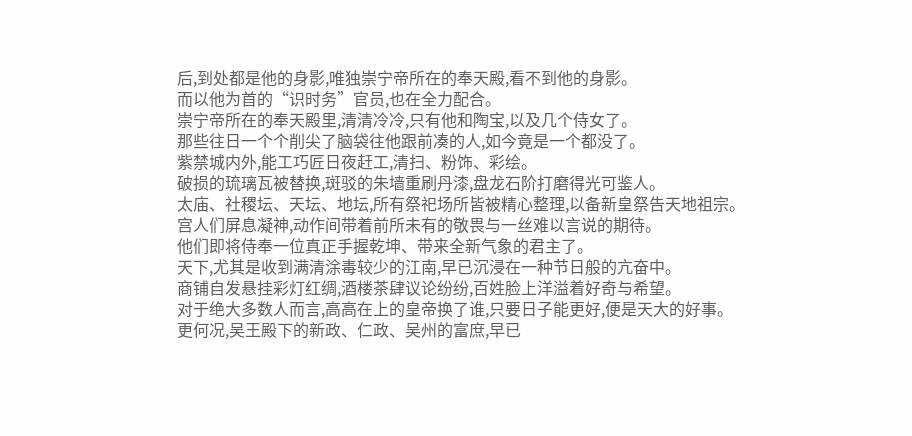后,到处都是他的身影,唯独崇宁帝所在的奉天殿,看不到他的身影。
而以他为首的“识时务”官员,也在全力配合。
崇宁帝所在的奉天殿里,清清冷冷,只有他和陶宝,以及几个侍女了。
那些往日一个个削尖了脑袋往他跟前凑的人,如今竟是一个都没了。
紫禁城内外,能工巧匠日夜赶工,清扫、粉饰、彩绘。
破损的琉璃瓦被替换,斑驳的朱墙重刷丹漆,盘龙石阶打磨得光可鉴人。
太庙、社稷坛、天坛、地坛,所有祭祀场所皆被精心整理,以备新皇祭告天地祖宗。
宫人们屏息凝神,动作间带着前所未有的敬畏与一丝难以言说的期待。
他们即将侍奉一位真正手握乾坤、带来全新气象的君主了。
天下,尤其是收到满清涂毒较少的江南,早已沉浸在一种节日般的亢奋中。
商铺自发悬挂彩灯红绸,酒楼茶肆议论纷纷,百姓脸上洋溢着好奇与希望。
对于绝大多数人而言,高高在上的皇帝换了谁,只要日子能更好,便是天大的好事。
更何况,吴王殿下的新政、仁政、吴州的富庶,早已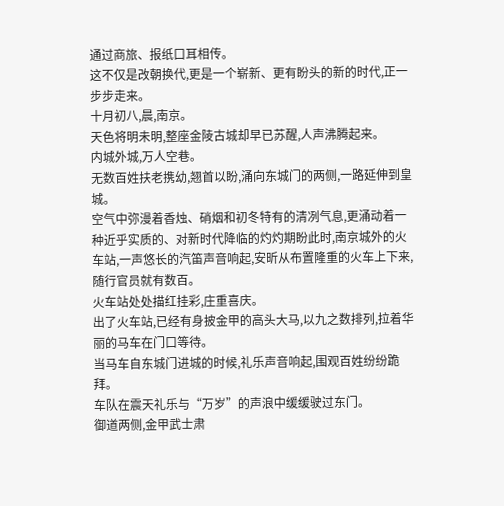通过商旅、报纸口耳相传。
这不仅是改朝换代,更是一个崭新、更有盼头的新的时代,正一步步走来。
十月初八,晨,南京。
天色将明未明,整座金陵古城却早已苏醒,人声沸腾起来。
内城外城,万人空巷。
无数百姓扶老携幼,翘首以盼,涌向东城门的两侧,一路延伸到皇城。
空气中弥漫着香烛、硝烟和初冬特有的清冽气息,更涌动着一种近乎实质的、对新时代降临的灼灼期盼此时,南京城外的火车站,一声悠长的汽笛声音响起,安昕从布置隆重的火车上下来,随行官员就有数百。
火车站处处描红挂彩,庄重喜庆。
出了火车站,已经有身披金甲的高头大马,以九之数排列,拉着华丽的马车在门口等待。
当马车自东城门进城的时候,礼乐声音响起,围观百姓纷纷跪拜。
车队在震天礼乐与“万岁”的声浪中缓缓驶过东门。
御道两侧,金甲武士肃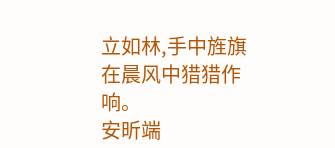立如林,手中旌旗在晨风中猎猎作响。
安昕端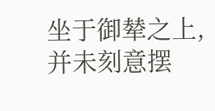坐于御辇之上,并未刻意摆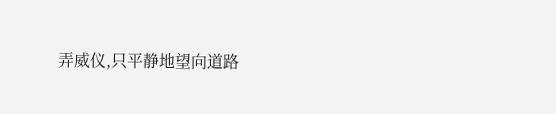弄威仪,只平静地望向道路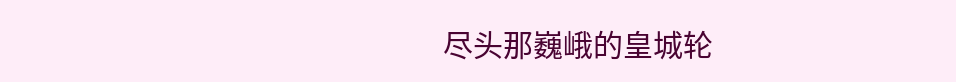尽头那巍峨的皇城轮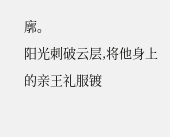廓。
阳光刺破云层,将他身上的亲王礼服镀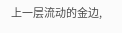上一层流动的金边,